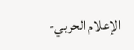الإعلام الحربي-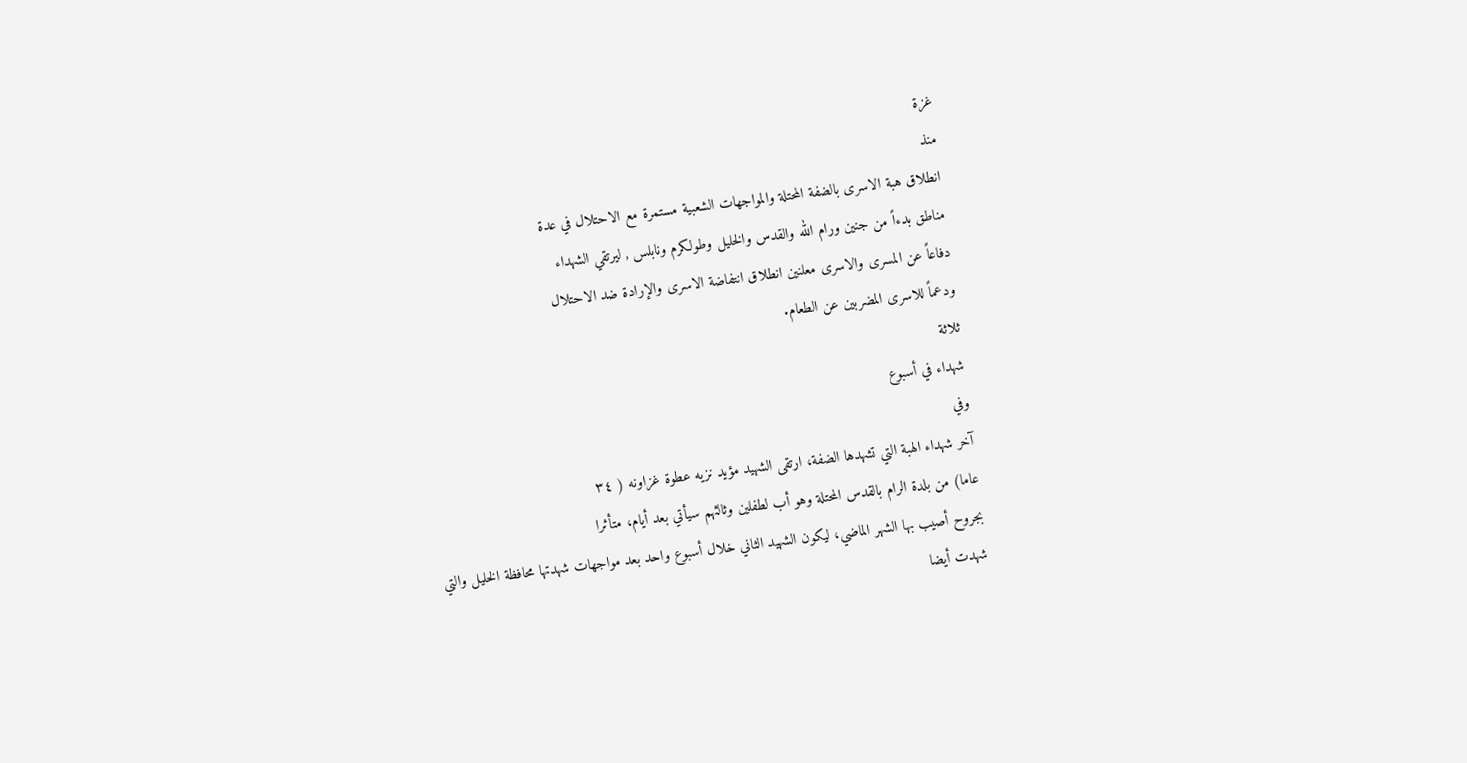غزة
منذ
انطلاق هبة الاسرى بالضفة المحتلة والمواجهات الشعبية مستمرة مع الاحتلال في عدة
مناطق بدءاً من جنين ورام الله والقدس والخليل وطولكرم ونابلس , ليرتقي الشهداء
دفاعاً عن المسرى والاسرى معلنين انطلاق انتفاضة الاسرى والإرادة ضد الاحتلال
ودعماً للاسرى المضربين عن الطعام.
ثلاثة
شهداء في أسبوع
وفي
آخر شهداء الهبة التي تشهدها الضفة، ارتقى الشهيد مؤيد نزيه عطوة غزاونه ( ٣٤
عاما) من بلدة الرام بالقدس المحتلة وهو أب لطفلين وثالثهم سيأتي بعد أيام، متأثرا
بجروح أصيب بها الشهر الماضي، ليكون الشهيد الثاني خلال أسبوع واحد بعد مواجهات شهدتها محافظة الخليل والتي
شهدت أيضا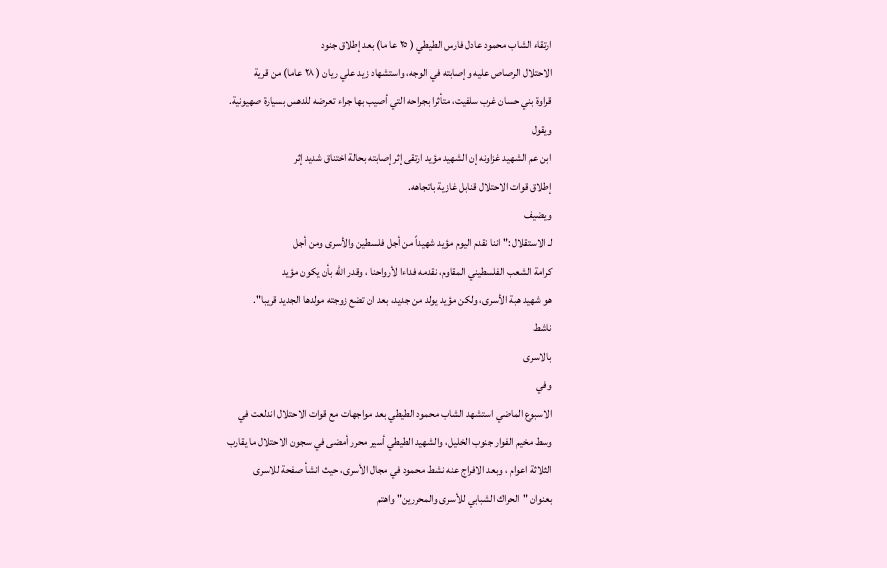ارتقاء الشاب محمود عادل فارس الطيطي ( ٢٥ عا ما) بعد إطلاق جنود
الاحتلال الرصاص عليه وإصابته في الوجه، واستشهاد زيد علي ريان ( ٢٨ عاما) من قرية
قراوة بني حسان غرب سلفيت، متأثرا بجراحه التي أصيب بها جراء تعرضه للدهس بسيارة صهيونية.
ويقول
ابن عم الشهيد غزاونه إن الشهيد مؤيد ارتقى إثر إصابته بحالة اختناق شديد إثر
إطلاق قوات الاحتلال قنابل غازية باتجاهه.
ويضيف
لـ الاستقلال :" اننا نقدم اليوم مؤيد شهيداً من أجل فلسطين والأسرى ومن أجل
كرامة الشعب الفلسطيني المقاوم، نقدمه فداءا لأرواحنا ، وقدر الله بأن يكون مؤيد
هو شهيد هبة الأسرى، ولكن مؤيد يولد من جديد، بعد ان تضع زوجته مولدها الجديد قريبا".
ناشط
بالاسرى
وفي
الاسبوع الماضي استشهد الشاب محمود الطيطي بعد مواجهات مع قوات الاحتلال اندلعت في
وسط مخيم الفوار جنوب الخليل، والشهيد الطيطي أسير محرر أمضى في سجون الاحتلال ما يقارب
الثلاثة اعوام ، وبعد الافراج عنه نشط محمود في مجال الأسرى، حيث انشأ صفحة للاسرى
بعنوان "الحراك الشبابي للأسرى والمحررين" واهتم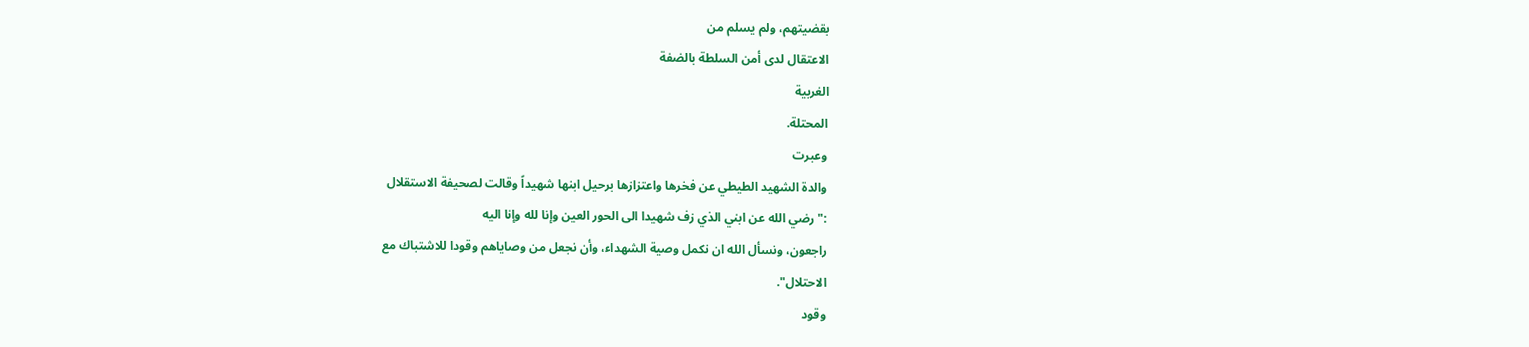بقضيتهم، ولم يسلم من
الاعتقال لدى أمن السلطة بالضفة
الغربية
المحتلة.
وعبرت
والدة الشهيد الطيطي عن فخرها واعتزازها برحيل ابنها شهيداً وقالت لصحيفة الاستقلال
:" رضي الله عن ابني الذي زف شهيدا الى الحور العين وإنا لله وإنا اليه
راجعون، ونسأل الله ان نكمل وصية الشهداء، وأن نجعل من وصاياهم وقودا للاشتباك مع
الاحتلال".
وقود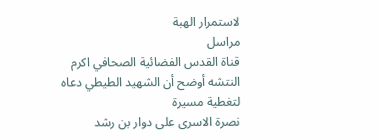لاستمرار الهبة
مراسل
قناة القدس الفضائية الصحافي اكرم النتشه أوضح أن الشهيد الطيطي دعاه لتغطية مسيرة
نصرة الاسرى على دوار بن رشد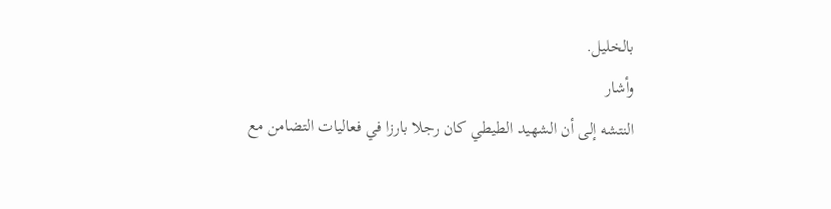بالخليل.
وأشار
النتشه إلى أن الشهيد الطيطي كان رجلا بارزا في فعاليات التضامن مع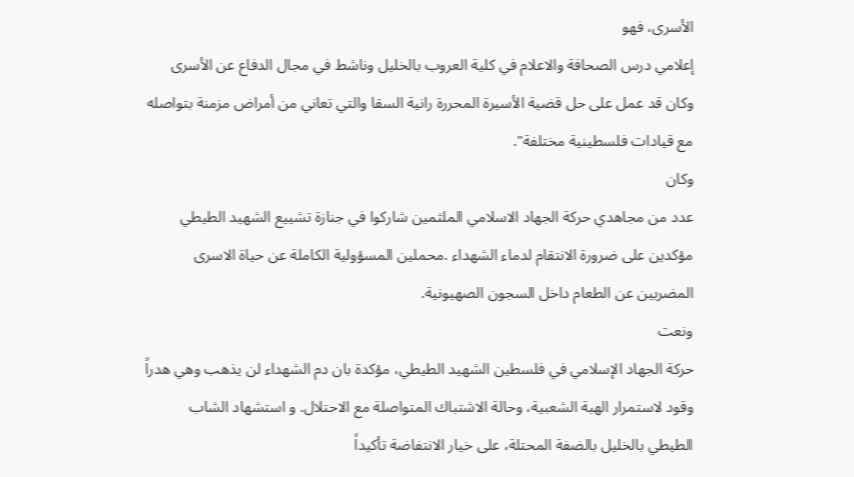الأسرى، فهو
إعلامي درس الصحافة والاعلام في كلية العروب بالخليل وناشط في مجال الدفاع عن الأسرى
وكان قد عمل على حل قضية الأسيرة المحررة رانية السقا والتي تعاني من أمراض مزمنة بتواصله
مع قيادات فلسطينية مختلفة".
وكان
عدد من مجاهدي حركة الجهاد الاسلامي الملثمين شاركوا في جنازة تشييع الشهيد الطيطي
مؤكدين على ضرورة الانتقام لدماء الشهداء .محملين المسؤولية الكاملة عن حياة الاسرى
المضربين عن الطعام داخل السجون الصهيونية.
ونعت
حركة الجهاد الإسلامي في فلسطين الشهيد الطيطي، مؤكدة بان دم الشهداء لن يذهب وهي هدراً
وقود لاستمرار الهبة الشعبية، وحالة الاشتباك المتواصلة مع الاحتلال. و استشهاد الشاب
الطيطي بالخليل بالضفة المحتلة، على خيار الانتفاضة تأكيداً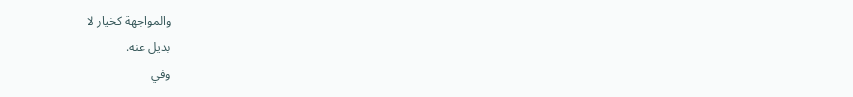والمواجهة كخيار لا
بديل عنه.
وفي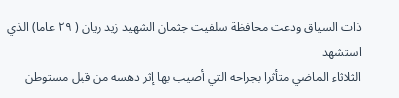ذات السياق ودعت محافظة سلفيت جثمان الشهيد زيد ريان ( ٢٩ عاما) الذي استشهد
الثلاثاء الماضي متأثرا بجراحه التي أصيب بها إثر دهسه من قبل مستوطن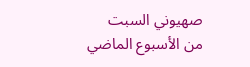صهيوني السبت
من الأسبوع الماضي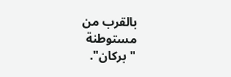بالقرب من مستوطنة "بركان".